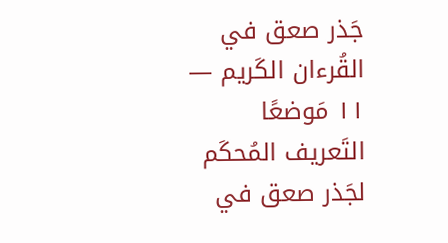جَذر صعق في القُرءان الكَريم — ١١ مَوضعًا
التَعريف المُحكَم لجَذر صعق في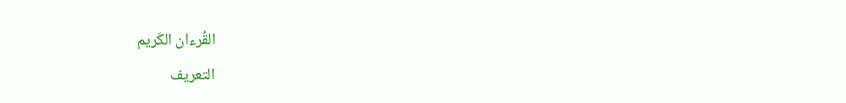القُرءان الكَريم
التعريف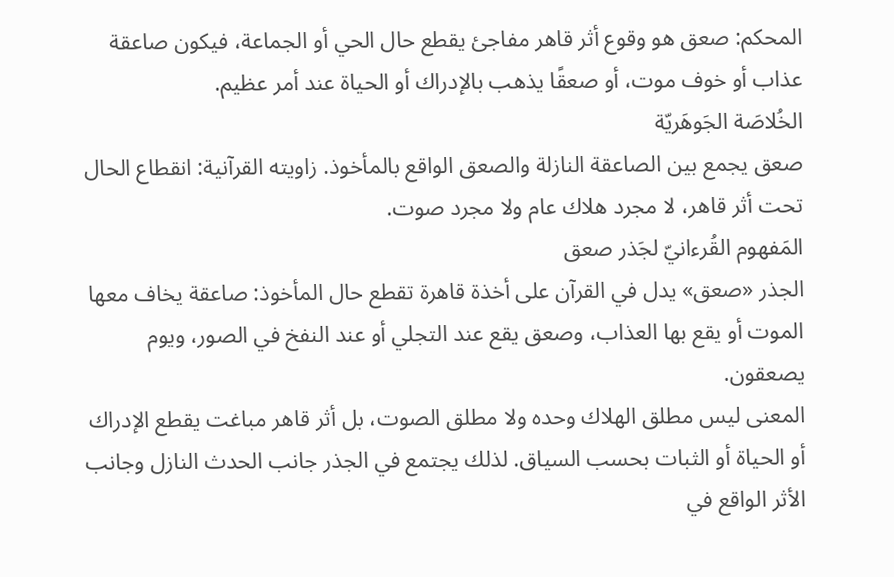المحكم: صعق هو وقوع أثر قاهر مفاجئ يقطع حال الحي أو الجماعة، فيكون صاعقة عذاب أو خوف موت، أو صعقًا يذهب بالإدراك أو الحياة عند أمر عظيم.
الخُلاصَة الجَوهَريّة
صعق يجمع بين الصاعقة النازلة والصعق الواقع بالمأخوذ. زاويته القرآنية: انقطاع الحال تحت أثر قاهر، لا مجرد هلاك عام ولا مجرد صوت.
المَفهوم القُرءانيّ لجَذر صعق
الجذر «صعق» يدل في القرآن على أخذة قاهرة تقطع حال المأخوذ: صاعقة يخاف معها الموت أو يقع بها العذاب، وصعق يقع عند التجلي أو عند النفخ في الصور، ويوم يصعقون.
المعنى ليس مطلق الهلاك وحده ولا مطلق الصوت، بل أثر قاهر مباغت يقطع الإدراك أو الحياة أو الثبات بحسب السياق. لذلك يجتمع في الجذر جانب الحدث النازل وجانب الأثر الواقع في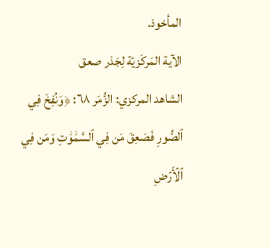المأخوذ.
الآية المَركَزيّة لِجَذر صعق
الشاهد المركزي: الزُّمَر ٦٨: ﴿وَنُفِخَ فِي ٱلصُّورِ فَصَعِقَ مَن فِي ٱلسَّمَٰوَٰتِ وَمَن فِي ٱلۡأَرۡضِ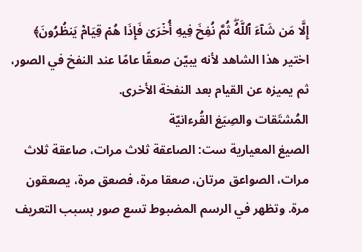إِلَّا مَن شَآءَ ٱللَّهُۖ ثُمَّ نُفِخَ فِيهِ أُخۡرَىٰ فَإِذَا هُمۡ قِيَامٞ يَنظُرُونَ﴾
اختير هذا الشاهد لأنه يبيّن صعقًا عامًا عند النفخ في الصور، ثم يميزه عن القيام بعد النفخة الأخرى.
المُشتَقات والصِيَغ القُرءانيّة
الصيغ المعيارية ست: الصاعقة ثلاث مرات، صاعقة ثلاث مرات، الصواعق مرتان، صعقا مرة، فصعق مرة، يصعقون مرة. وتظهر في الرسم المضبوط تسع صور بسبب التعريف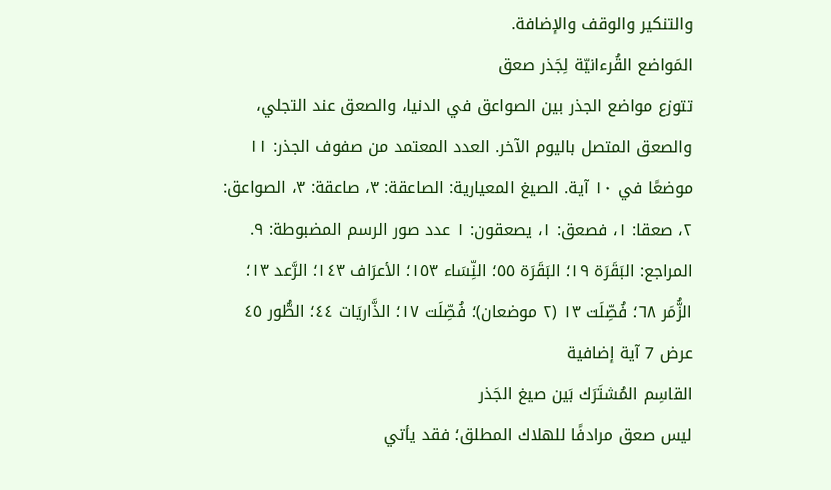والتنكير والوقف والإضافة.
المَواضع القُرءانيّة لِجَذر صعق
تتوزع مواضع الجذر بين الصواعق في الدنيا، والصعق عند التجلي، والصعق المتصل باليوم الآخر. العدد المعتمد من صفوف الجذر: ١١ موضعًا في ١٠ آية. الصيغ المعيارية: الصاعقة: ٣، صاعقة: ٣، الصواعق: ٢، صعقا: ١، فصعق: ١، يصعقون: ١ عدد صور الرسم المضبوطة: ٩. المراجع: البَقَرَة ١٩؛ البَقَرَة ٥٥؛ النِّسَاء ١٥٣؛ الأعرَاف ١٤٣؛ الرَّعد ١٣؛ الزُّمَر ٦٨؛ فُصِّلَت ١٣ (٢ موضعان)؛ فُصِّلَت ١٧؛ الذَّاريَات ٤٤؛ الطُّور ٤٥
عرض 7 آية إضافية
القاسِم المُشتَرَك بَين صيغ الجَذر
ليس صعق مرادفًا للهلاك المطلق؛ فقد يأتي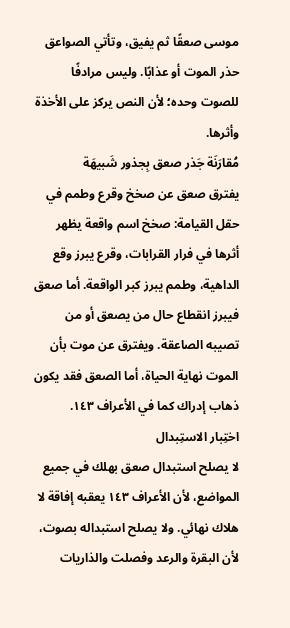موسى صعقًا ثم يفيق، وتأتي الصواعق حذر الموت أو عذابًا. وليس مرادفًا للصوت وحده؛ لأن النص يركز على الأخذة وأثرها.
مُقارَنَة جَذر صعق بِجذور شَبيهَة
يفترق صعق عن صخخ وقرع وطمم في حقل القيامة: صخخ اسم واقعة يظهر أثرها في فرار القرابات، وقرع يبرز وقع الداهية، وطمم يبرز كبر الواقعة. أما صعق فيبرز انقطاع حال من يصعق أو من تصيبه الصاعقة. ويفترق عن موت بأن الموت نهاية الحياة، أما الصعق فقد يكون ذهاب إدراك كما في الأعراف ١٤٣.
اختِبار الاستِبدال
لا يصلح استبدال صعق بهلك في جميع المواضع، لأن الأعراف ١٤٣ يعقبه إفاقة لا هلاك نهائي. ولا يصلح استبداله بصوت، لأن البقرة والرعد وفصلت والذاريات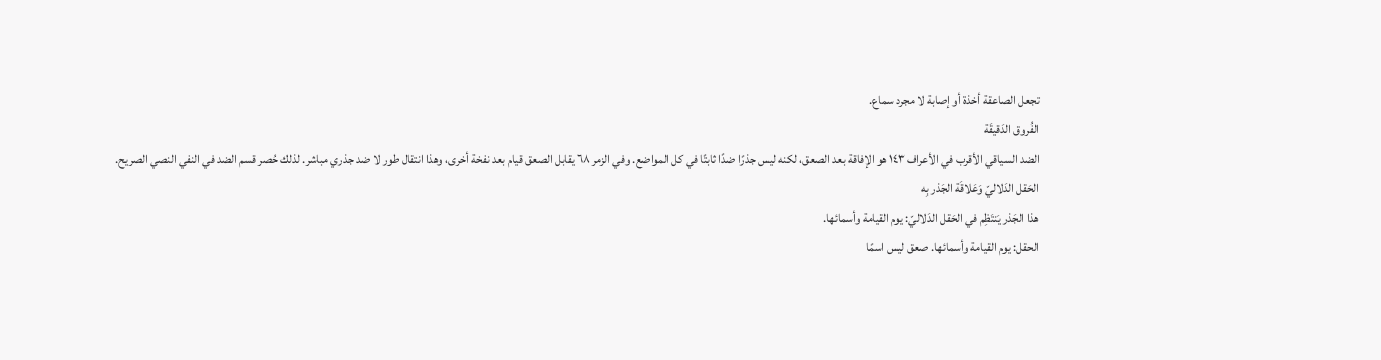تجعل الصاعقة أخذة أو إصابة لا مجرد سماع.
الفُروق الدَقيقَة
الضد السياقي الأقرب في الأعراف ١٤٣ هو الإفاقة بعد الصعق، لكنه ليس جذرًا ضدًا ثابتًا في كل المواضع. وفي الزمر ٦٨ يقابل الصعق قيام بعد نفخة أخرى، وهذا انتقال طور لا ضد جذري مباشر. لذلك حُصر قسم الضد في النفي النصي الصريح.
الحَقل الدَلاليّ وَعَلاقَة الجَذر بِه
هذا الجَذر يَنتَظِم في الحَقل الدَلاليّ: يوم القيامة وأسمائها.
الحقل: يوم القيامة وأسمائها. صعق ليس اسمًا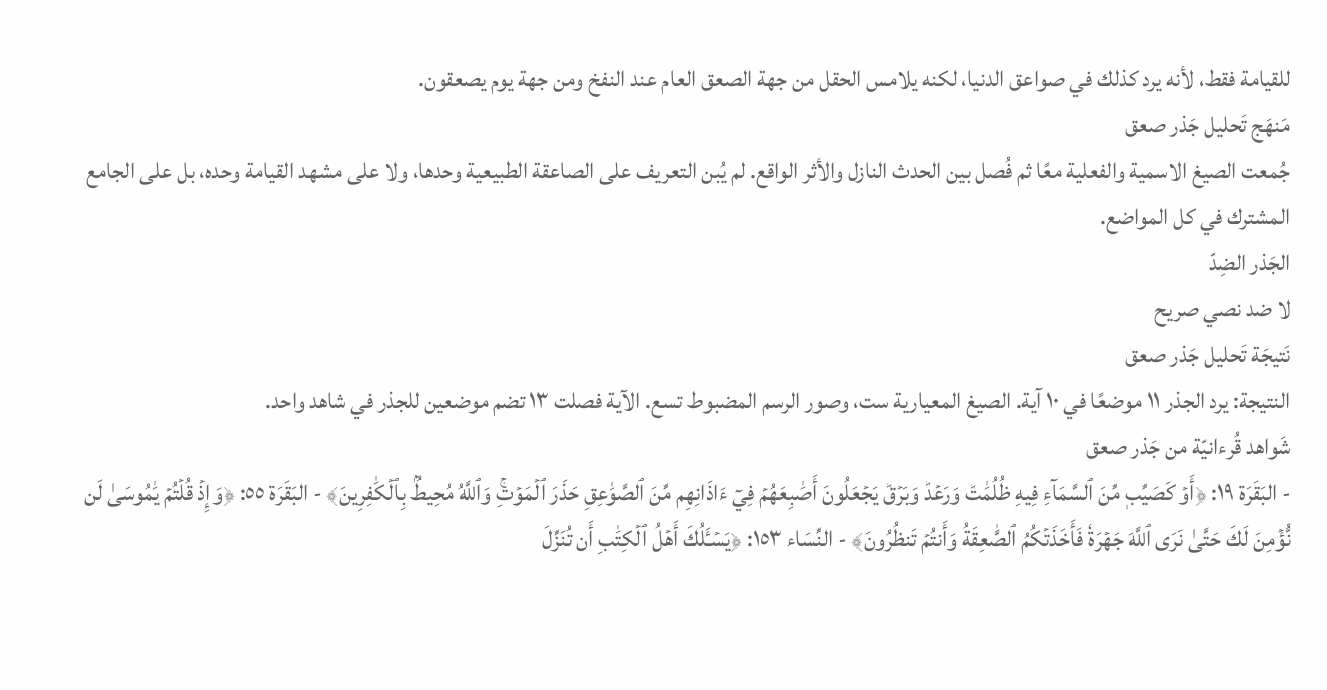للقيامة فقط، لأنه يرد كذلك في صواعق الدنيا، لكنه يلامس الحقل من جهة الصعق العام عند النفخ ومن جهة يوم يصعقون.
مَنهَج تَحليل جَذر صعق
جُمعت الصيغ الاسمية والفعلية معًا ثم فُصل بين الحدث النازل والأثر الواقع. لم يُبن التعريف على الصاعقة الطبيعية وحدها، ولا على مشهد القيامة وحده، بل على الجامع المشترك في كل المواضع.
الجَذر الضِدّ
لا ضد نصي صريح
نَتيجَة تَحليل جَذر صعق
النتيجة: يرد الجذر ١١ موضعًا في ١٠ آية. الصيغ المعيارية ست، وصور الرسم المضبوط تسع. الآية فصلت ١٣ تضم موضعين للجذر في شاهد واحد.
شَواهد قُرءانيّة من جَذر صعق
- البَقَرَة ١٩: ﴿أَوۡ كَصَيِّبٖ مِّنَ ٱلسَّمَآءِ فِيهِ ظُلُمَٰتٞ وَرَعۡدٞ وَبَرۡقٞ يَجۡعَلُونَ أَصَٰبِعَهُمۡ فِيٓ ءَاذَانِهِم مِّنَ ٱلصَّوَٰعِقِ حَذَرَ ٱلۡمَوۡتِۚ وَٱللَّهُ مُحِيطُۢ بِٱلۡكَٰفِرِينَ﴾ - البَقَرَة ٥٥: ﴿وَإِذۡ قُلۡتُمۡ يَٰمُوسَىٰ لَن نُّؤۡمِنَ لَكَ حَتَّىٰ نَرَى ٱللَّهَ جَهۡرَةٗ فَأَخَذَتۡكُمُ ٱلصَّٰعِقَةُ وَأَنتُمۡ تَنظُرُونَ﴾ - النِّسَاء ١٥٣: ﴿يَسۡـَٔلُكَ أَهۡلُ ٱلۡكِتَٰبِ أَن تُنَزِّلَ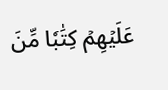عَلَيۡهِمۡ كِتَٰبٗا مِّنَ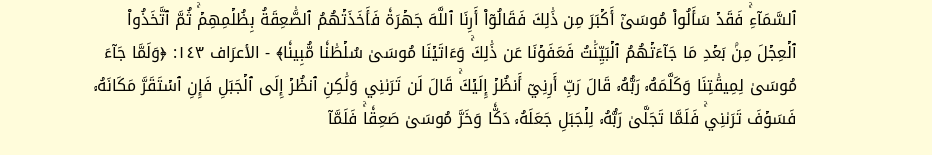ٱلسَّمَآءِۚ فَقَدۡ سَأَلُواْ مُوسَىٰٓ أَكۡبَرَ مِن ذَٰلِكَ فَقَالُوٓاْ أَرِنَا ٱللَّهَ جَهۡرَةٗ فَأَخَذَتۡهُمُ ٱلصَّٰعِقَةُ بِظُلۡمِهِمۡۚ ثُمَّ ٱتَّخَذُواْ ٱلۡعِجۡلَ مِنۢ بَعۡدِ مَا جَآءَتۡهُمُ ٱلۡبَيِّنَٰتُ فَعَفَوۡنَا عَن ذَٰلِكَۚ وَءَاتَيۡنَا مُوسَىٰ سُلۡطَٰنٗا مُّبِينٗا﴾ - الأعرَاف ١٤٣: ﴿وَلَمَّا جَآءَ مُوسَىٰ لِمِيقَٰتِنَا وَكَلَّمَهُۥ رَبُّهُۥ قَالَ رَبِّ أَرِنِيٓ أَنظُرۡ إِلَيۡكَۚ قَالَ لَن تَرَىٰنِي وَلَٰكِنِ ٱنظُرۡ إِلَى ٱلۡجَبَلِ فَإِنِ ٱسۡتَقَرَّ مَكَانَهُۥ فَسَوۡفَ تَرَىٰنِيۚ فَلَمَّا تَجَلَّىٰ رَبُّهُۥ لِلۡجَبَلِ جَعَلَهُۥ دَكّٗا وَخَرَّ مُوسَىٰ صَعِقٗاۚ فَلَمَّآ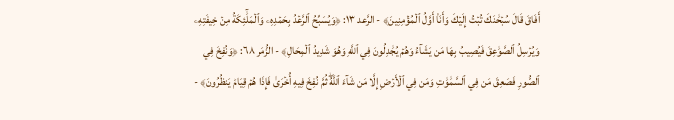أَفَاقَ قَالَ سُبۡحَٰنَكَ تُبۡتُ إِلَيۡكَ وَأَنَا۠ أَوَّلُ ٱلۡمُؤۡمِنِينَ﴾ - الرَّعد ١٣: ﴿وَيُسَبِّحُ ٱلرَّعۡدُ بِحَمۡدِهِۦ وَٱلۡمَلَٰٓئِكَةُ مِنۡ خِيفَتِهِۦ وَيُرۡسِلُ ٱلصَّوَٰعِقَ فَيُصِيبُ بِهَا مَن يَشَآءُ وَهُمۡ يُجَٰدِلُونَ فِي ٱللَّهِ وَهُوَ شَدِيدُ ٱلۡمِحَالِ﴾ - الزُّمَر ٦٨: ﴿وَنُفِخَ فِي ٱلصُّورِ فَصَعِقَ مَن فِي ٱلسَّمَٰوَٰتِ وَمَن فِي ٱلۡأَرۡضِ إِلَّا مَن شَآءَ ٱللَّهُۖ ثُمَّ نُفِخَ فِيهِ أُخۡرَىٰ فَإِذَا هُمۡ قِيَامٞ يَنظُرُونَ﴾ -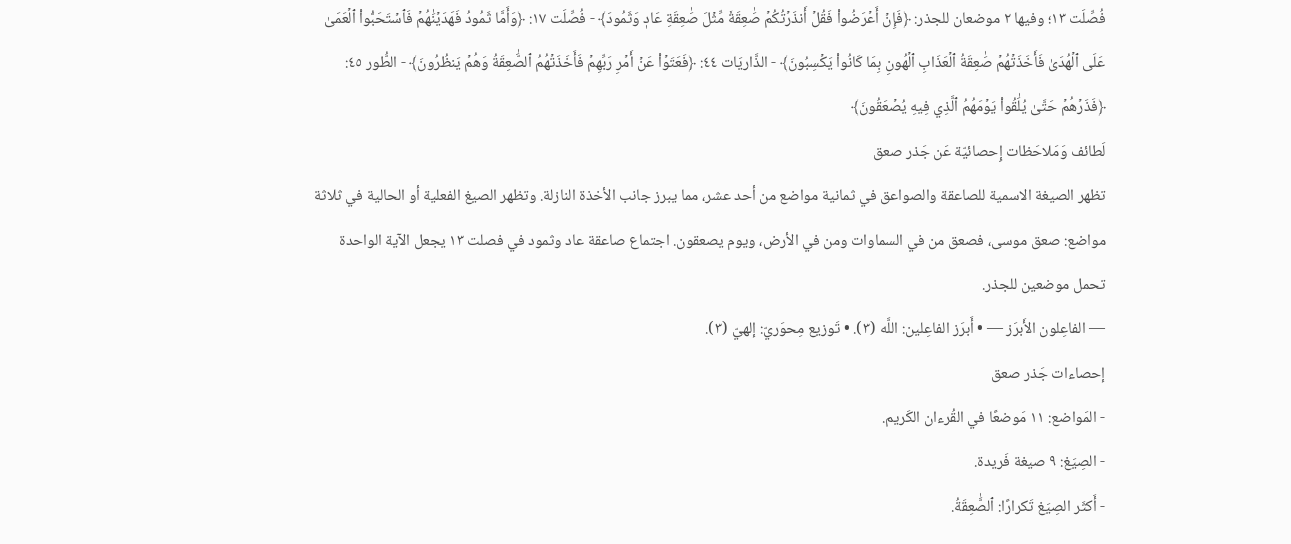فُصِّلَت ١٣؛ وفيها ٢ موضعان للجذر: ﴿فَإِنۡ أَعۡرَضُواْ فَقُلۡ أَنذَرۡتُكُمۡ صَٰعِقَةٗ مِّثۡلَ صَٰعِقَةِ عَادٖ وَثَمُودَ﴾ - فُصِّلَت ١٧: ﴿وَأَمَّا ثَمُودُ فَهَدَيۡنَٰهُمۡ فَٱسۡتَحَبُّواْ ٱلۡعَمَىٰ عَلَى ٱلۡهُدَىٰ فَأَخَذَتۡهُمۡ صَٰعِقَةُ ٱلۡعَذَابِ ٱلۡهُونِ بِمَا كَانُواْ يَكۡسِبُونَ﴾ - الذَّاريَات ٤٤: ﴿فَعَتَوۡاْ عَنۡ أَمۡرِ رَبِّهِمۡ فَأَخَذَتۡهُمُ ٱلصَّٰعِقَةُ وَهُمۡ يَنظُرُونَ﴾ - الطُّور ٤٥: ﴿فَذَرۡهُمۡ حَتَّىٰ يُلَٰقُواْ يَوۡمَهُمُ ٱلَّذِي فِيهِ يُصۡعَقُونَ﴾
لَطائف وَمَلاحَظات إِحصائيّة عَن جَذر صعق
تظهر الصيغة الاسمية للصاعقة والصواعق في ثمانية مواضع من أحد عشر، مما يبرز جانب الأخذة النازلة. وتظهر الصيغ الفعلية أو الحالية في ثلاثة مواضع: صعق موسى، فصعق من في السماوات ومن في الأرض، ويوم يصعقون. اجتماع صاعقة عاد وثمود في فصلت ١٣ يجعل الآية الواحدة تحمل موضعين للجذر.
— الفاعِلون الأَبرَز — • أَبرَز الفاعِلين: اللَّه (٣). • تَوزيع مِحوَريّ: إلهيّ (٣).
إحصاءات جَذر صعق
- المَواضع: ١١ مَوضعًا في القُرءان الكَريم.
- الصِيَغ: ٩ صيغة فَريدة.
- أَكثَر الصِيَغ تَكرارًا: ٱلصَّٰعِقَةُ.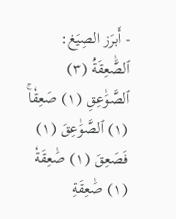- أَبرَز الصِيَغ: ٱلصَّٰعِقَةُ (٣) ٱلصَّوَٰعِقِ (١) صَعِقٗاۚ (١) ٱلصَّوَٰعِقَ (١) فَصَعِقَ (١) صَٰعِقَةٗ (١) صَٰعِقَةِ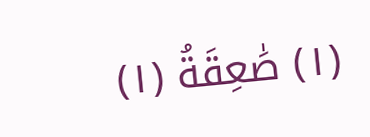(١) صَٰعِقَةُ (١)